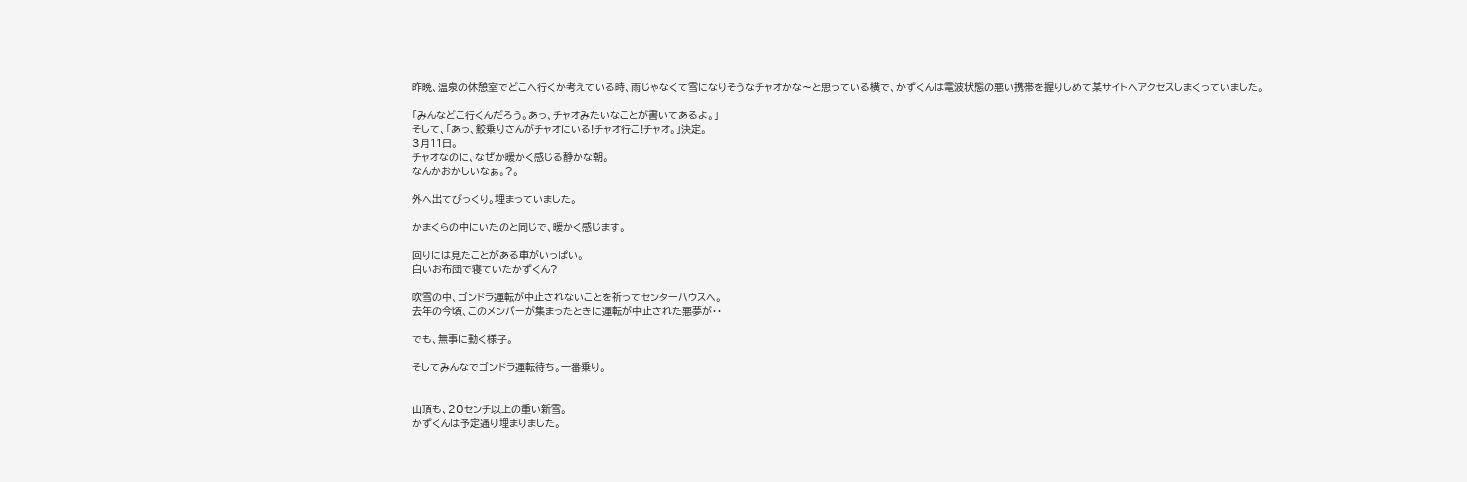昨晩、温泉の休憩室でどこへ行くか考えている時、雨じゃなくて雪になりそうなチャオかな〜と思っている横で、かずくんは電波状態の悪い携帯を握りしめて某サイトへアクセスしまくっていました。

「みんなどこ行くんだろう。あっ、チャオみたいなことが書いてあるよ。」
そして、「あっ、鮫乗りさんがチャオにいる!チャオ行こ!チャオ。」決定。
3月11日。
チャオなのに、なぜか暖かく感じる静かな朝。
なんかおかしいなぁ。?。

外へ出てびっくり。埋まっていました。

かまくらの中にいたのと同じで、暖かく感じます。

回りには見たことがある車がいっぱい。
白いお布団で寝ていたかずくん?

吹雪の中、ゴンドラ運転が中止されないことを祈ってセンターハウスへ。
去年の今頃、このメンバーが集まったときに運転が中止された悪夢が・・

でも、無事に動く様子。

そしてみんなでゴンドラ運転待ち。一番乗り。


山頂も、20センチ以上の重い新雪。
かずくんは予定通り埋まりました。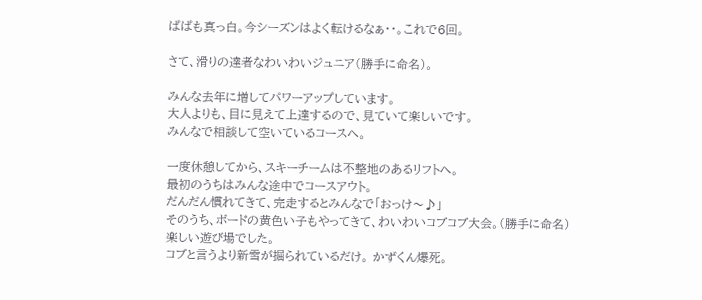ぱぱも真っ白。今シーズンはよく転けるなぁ・・。これで6回。

さて、滑りの達者なわいわいジュニア(勝手に命名)。

みんな去年に増してパワーアップしています。
大人よりも、目に見えて上達するので、見ていて楽しいです。
みんなで相談して空いているコースへ。

一度休憩してから、スキーチームは不整地のあるリフトへ。
最初のうちはみんな途中でコースアウト。
だんだん慣れてきて、完走するとみんなで「おっけ〜♪」
そのうち、ボードの黄色い子もやってきて、わいわいコブコブ大会。(勝手に命名)
楽しい遊び場でした。
コブと言うより新雪が掘られているだけ。 かずくん爆死。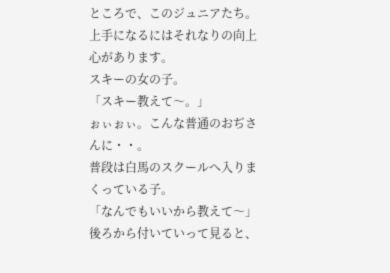ところで、このジュニアたち。上手になるにはそれなりの向上心があります。
スキーの女の子。
「スキー教えて〜。」
ぉぃぉぃ。こんな普通のおぢさんに・・。
普段は白馬のスクールへ入りまくっている子。
「なんでもいいから教えて〜」
後ろから付いていって見ると、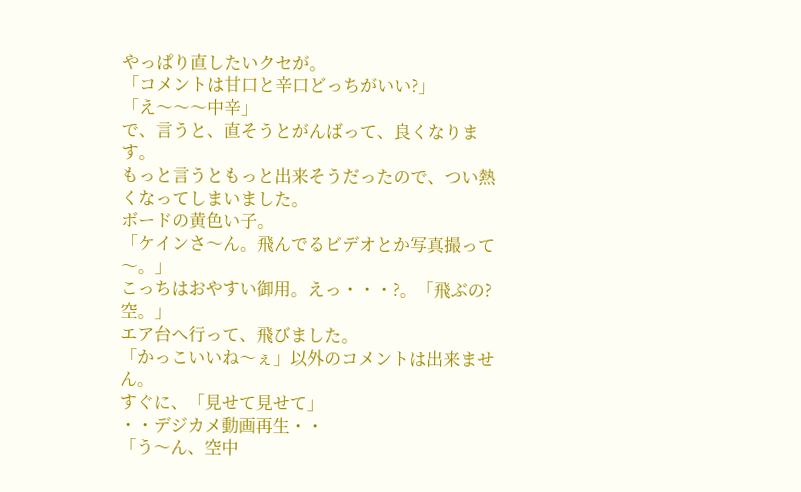やっぱり直したいクセが。
「コメントは甘口と辛口どっちがいい?」
「え〜〜〜中辛」
で、言うと、直そうとがんばって、良くなります。
もっと言うともっと出来そうだったので、つい熱くなってしまいました。
ボードの黄色い子。
「ケインさ〜ん。飛んでるビデオとか写真撮って〜。」
こっちはおやすい御用。えっ・・・?。「飛ぶの?空。」
エア台へ行って、飛びました。
「かっこいいね〜ぇ」以外のコメントは出来ません。
すぐに、「見せて見せて」
・・デジカメ動画再生・・
「う〜ん、空中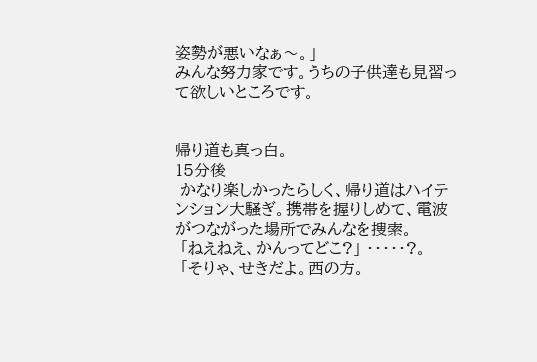姿勢が悪いなぁ〜。」
みんな努力家です。うちの子供達も見習って欲しいところです。


帰り道も真っ白。
15分後
 かなり楽しかったらしく、帰り道はハイテンション大騒ぎ。携帯を握りしめて、電波がつながった場所でみんなを捜索。
 「ねえねえ、かんってどこ?」 ・・・・・?。
 「そりゃ、せきだよ。西の方。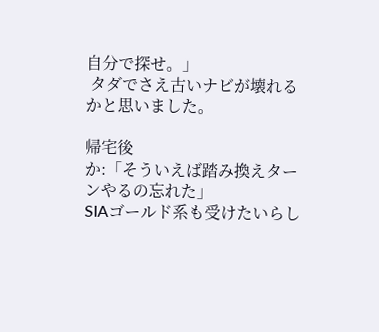自分で探せ。」
 タダでさえ古いナビが壊れるかと思いました。

帰宅後
か:「そういえば踏み換えターンやるの忘れた」
SIAゴールド系も受けたいらし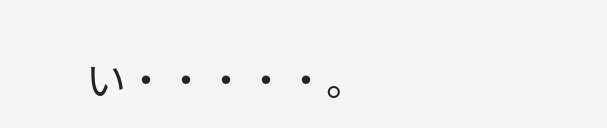い・・・・・。